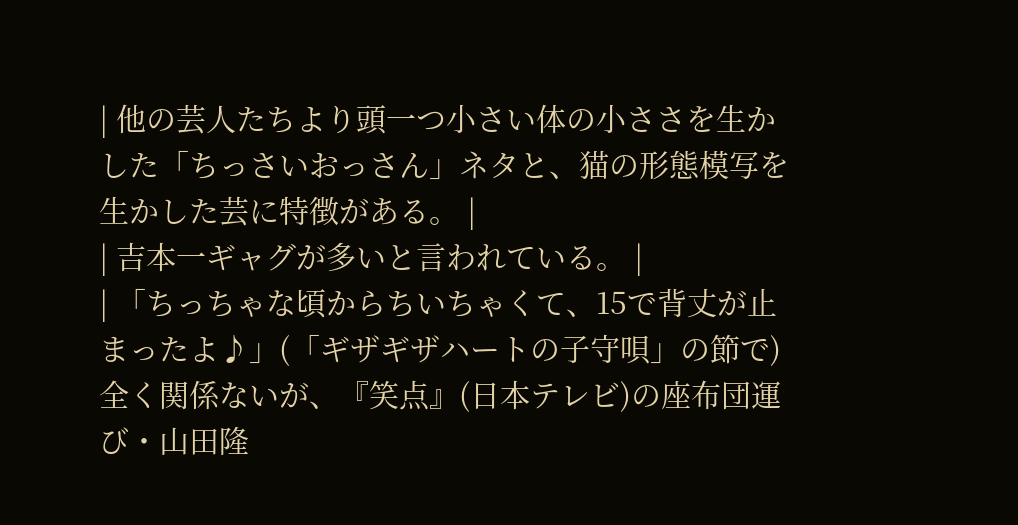| 他の芸人たちより頭一つ小さい体の小ささを生かした「ちっさいおっさん」ネタと、猫の形態模写を生かした芸に特徴がある。 |
| 吉本一ギャグが多いと言われている。 |
| 「ちっちゃな頃からちいちゃくて、15で背丈が止まったよ♪」(「ギザギザハートの子守唄」の節で)全く関係ないが、『笑点』(日本テレビ)の座布団運び・山田隆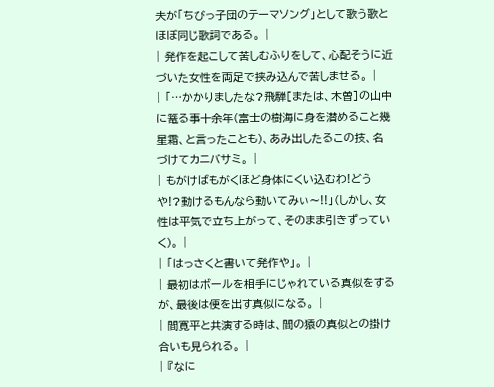夫が「ちびっ子団のテーマソング」として歌う歌とほぼ同じ歌詞である。 |
| 発作を起こして苦しむふりをして、心配そうに近づいた女性を両足で挟み込んで苦しませる。 |
| 「…かかりましたな?飛騨[または、木曽]の山中に篭る事十余年(富士の樹海に身を潜めること幾星霜、と言ったことも)、あみ出したるこの技、名づけてカニバサミ。 |
| もがけばもがくほど身体にくい込むわ!どうや!?動けるもんなら動いてみぃ〜!!」(しかし、女性は平気で立ち上がって、そのまま引きずっていく)。 |
| 「はっさくと書いて発作や」。 |
| 最初はボールを相手にじゃれている真似をするが、最後は便を出す真似になる。 |
| 間寛平と共演する時は、間の猿の真似との掛け合いも見られる。 |
| 『なに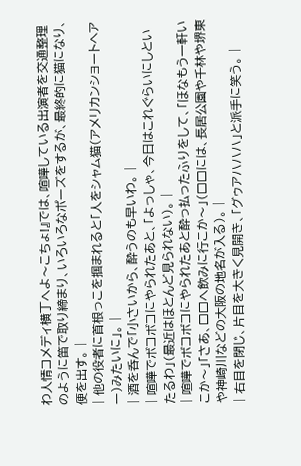わ人情コメディ横丁へよ〜こちょ!』では、喧嘩している出演者を交通整理のように笛で取り締まり、いろいろなポーズをするが、最終的に猫になり、便を出す。 |
| 他の役者に首根っこを掴まれると「人をシャム猫(アメリカンショートヘアー)みたいに」。 |
| 酒を呑んで「小さいから、酔うのも早いわ。 |
| 喧嘩でボコボコにやられたあと、「よっしゃ、今日はこれぐらいにしといたるわ」(最近はほとんど見られない)。 |
| 喧嘩でボコボコにやられたあと酔っ払ったふりをして、「ほなもう一軒いこか〜」「さあ、□□へ飲みに行こか〜」(□□には、長居公園や千林や堺東や神崎川などの大阪の地名が入る)。 |
| 右目を閉じ、片目を大きく見開き、「グゥアハハハ」と派手に笑う。 |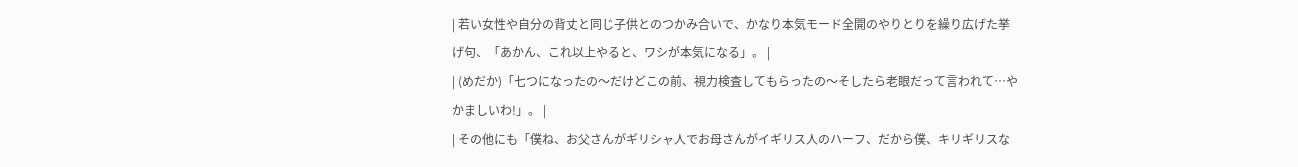| 若い女性や自分の背丈と同じ子供とのつかみ合いで、かなり本気モード全開のやりとりを繰り広げた挙げ句、「あかん、これ以上やると、ワシが本気になる」。 |
| (めだか)「七つになったの〜だけどこの前、視力検査してもらったの〜そしたら老眼だって言われて…やかましいわ!」。 |
| その他にも「僕ね、お父さんがギリシャ人でお母さんがイギリス人のハーフ、だから僕、キリギリスな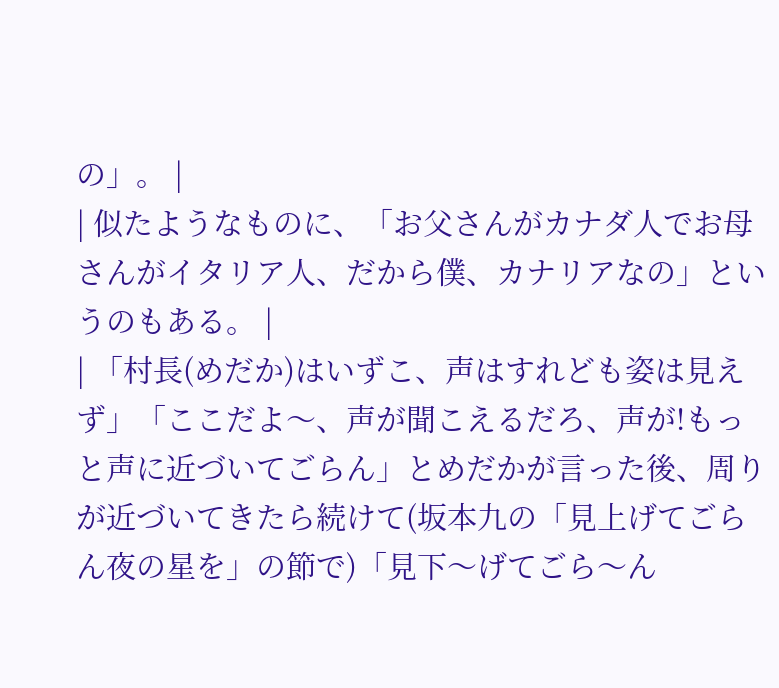の」。 |
| 似たようなものに、「お父さんがカナダ人でお母さんがイタリア人、だから僕、カナリアなの」というのもある。 |
| 「村長(めだか)はいずこ、声はすれども姿は見えず」「ここだよ〜、声が聞こえるだろ、声が!もっと声に近づいてごらん」とめだかが言った後、周りが近づいてきたら続けて(坂本九の「見上げてごらん夜の星を」の節で)「見下〜げてごら〜ん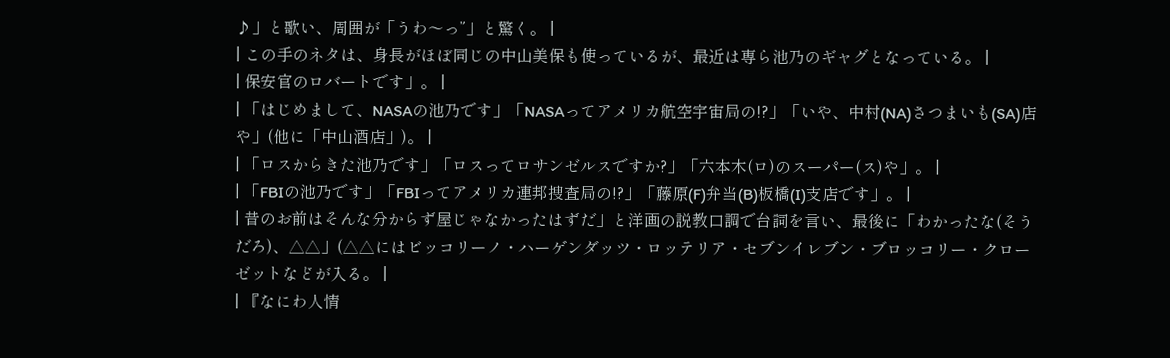♪」と歌い、周囲が「うわ〜っ”」と驚く。 |
| この手のネタは、身長がほぼ同じの中山美保も使っているが、最近は専ら池乃のギャグとなっている。 |
| 保安官のロバートです」。 |
| 「はじめまして、NASAの池乃です」「NASAってアメリカ航空宇宙局の!?」「いや、中村(NA)さつまいも(SA)店や」(他に「中山酒店」)。 |
| 「ロスからきた池乃です」「ロスってロサンゼルスですか?」「六本木(ロ)のスーパー(ス)や」。 |
| 「FBIの池乃です」「FBIってアメリカ連邦捜査局の!?」「藤原(F)弁当(B)板橋(I)支店です」。 |
| 昔のお前はそんな分からず屋じゃなかったはずだ」と洋画の説教口調で台詞を言い、最後に「わかったな(そうだろ)、△△」(△△にはビッコリーノ・ハーゲンダッツ・ロッテリア・セブンイレブン・ブロッコリー・クローゼットなどが入る。 |
| 『なにわ人情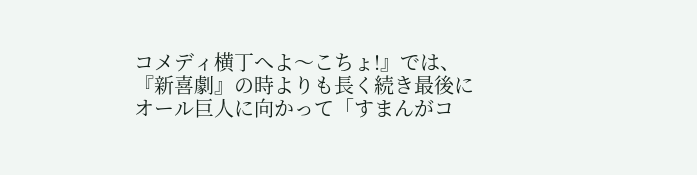コメディ横丁へよ〜こちょ!』では、『新喜劇』の時よりも長く続き最後にオール巨人に向かって「すまんがコ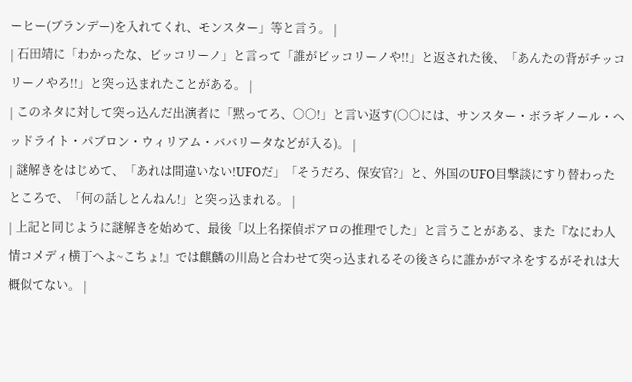ーヒー(ブランデー)を入れてくれ、モンスター」等と言う。 |
| 石田靖に「わかったな、ビッコリーノ」と言って「誰がビッコリーノや!!」と返された後、「あんたの背がチッコリーノやろ!!」と突っ込まれたことがある。 |
| このネタに対して突っ込んだ出演者に「黙ってろ、○○!」と言い返す(○○には、サンスター・ボラギノール・ヘッドライト・パブロン・ウィリアム・ババリータなどが入る)。 |
| 謎解きをはじめて、「あれは間違いない!UFOだ」「そうだろ、保安官?」と、外国のUFO目撃談にすり替わったところで、「何の話しとんねん!」と突っ込まれる。 |
| 上記と同じように謎解きを始めて、最後「以上名探偵ポアロの推理でした」と言うことがある、また『なにわ人情コメディ横丁へよ~こちょ!』では麒麟の川島と合わせて突っ込まれるその後さらに誰かがマネをするがそれは大概似てない。 |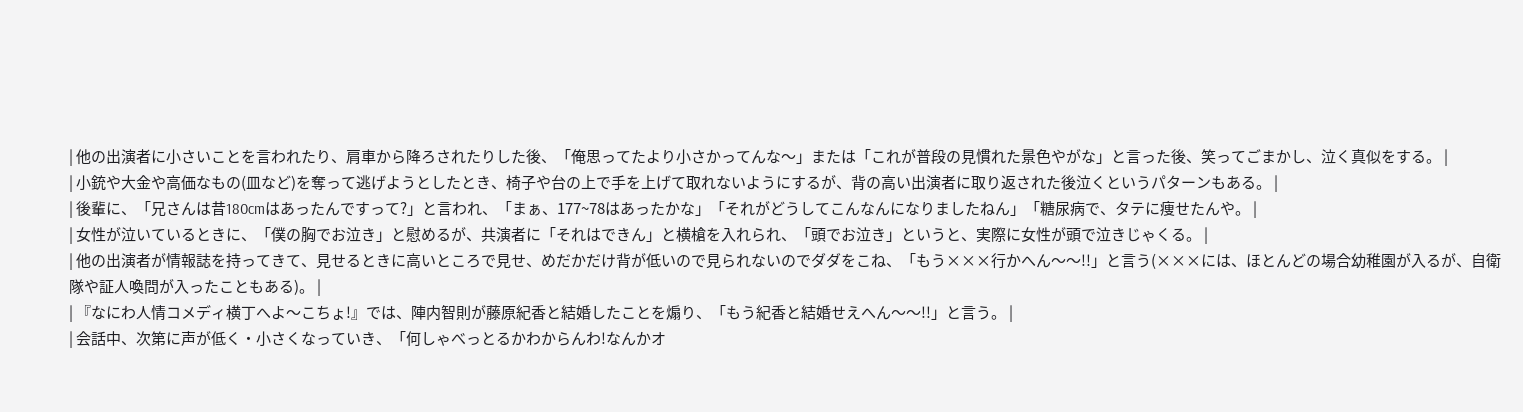| 他の出演者に小さいことを言われたり、肩車から降ろされたりした後、「俺思ってたより小さかってんな〜」または「これが普段の見慣れた景色やがな」と言った後、笑ってごまかし、泣く真似をする。 |
| 小銃や大金や高価なもの(皿など)を奪って逃げようとしたとき、椅子や台の上で手を上げて取れないようにするが、背の高い出演者に取り返された後泣くというパターンもある。 |
| 後輩に、「兄さんは昔180cmはあったんですって?」と言われ、「まぁ、177~78はあったかな」「それがどうしてこんなんになりましたねん」「糖尿病で、タテに痩せたんや。 |
| 女性が泣いているときに、「僕の胸でお泣き」と慰めるが、共演者に「それはできん」と横槍を入れられ、「頭でお泣き」というと、実際に女性が頭で泣きじゃくる。 |
| 他の出演者が情報誌を持ってきて、見せるときに高いところで見せ、めだかだけ背が低いので見られないのでダダをこね、「もう×××行かへん〜〜!!」と言う(×××には、ほとんどの場合幼稚園が入るが、自衛隊や証人喚問が入ったこともある)。 |
| 『なにわ人情コメディ横丁へよ〜こちょ!』では、陣内智則が藤原紀香と結婚したことを煽り、「もう紀香と結婚せえへん〜〜!!」と言う。 |
| 会話中、次第に声が低く・小さくなっていき、「何しゃべっとるかわからんわ!なんかオ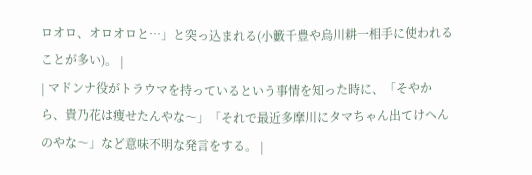ロオロ、オロオロと…」と突っ込まれる(小籔千豊や烏川耕一相手に使われることが多い)。 |
| マドンナ役がトラウマを持っているという事情を知った時に、「そやから、貴乃花は痩せたんやな〜」「それで最近多摩川にタマちゃん出てけへんのやな〜」など意味不明な発言をする。 |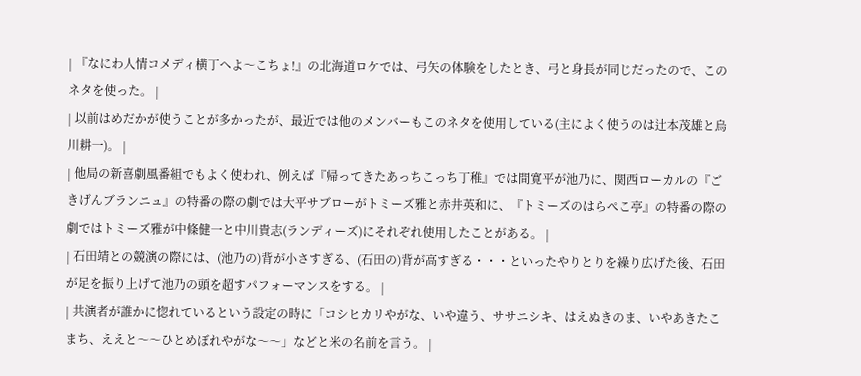| 『なにわ人情コメディ横丁へよ〜こちょ!』の北海道ロケでは、弓矢の体験をしたとき、弓と身長が同じだったので、このネタを使った。 |
| 以前はめだかが使うことが多かったが、最近では他のメンバーもこのネタを使用している(主によく使うのは辻本茂雄と烏川耕一)。 |
| 他局の新喜劇風番組でもよく使われ、例えば『帰ってきたあっちこっち丁稚』では間寛平が池乃に、関西ローカルの『ごきげんブランニュ』の特番の際の劇では大平サブローがトミーズ雅と赤井英和に、『トミーズのはらぺこ亭』の特番の際の劇ではトミーズ雅が中條健一と中川貴志(ランディーズ)にそれぞれ使用したことがある。 |
| 石田靖との競演の際には、(池乃の)背が小さすぎる、(石田の)背が高すぎる・・・といったやりとりを繰り広げた後、石田が足を振り上げて池乃の頭を超すパフォーマンスをする。 |
| 共演者が誰かに惚れているという設定の時に「コシヒカリやがな、いや違う、ササニシキ、はえぬきのま、いやあきたこまち、ええと〜〜ひとめぼれやがな〜〜」などと米の名前を言う。 |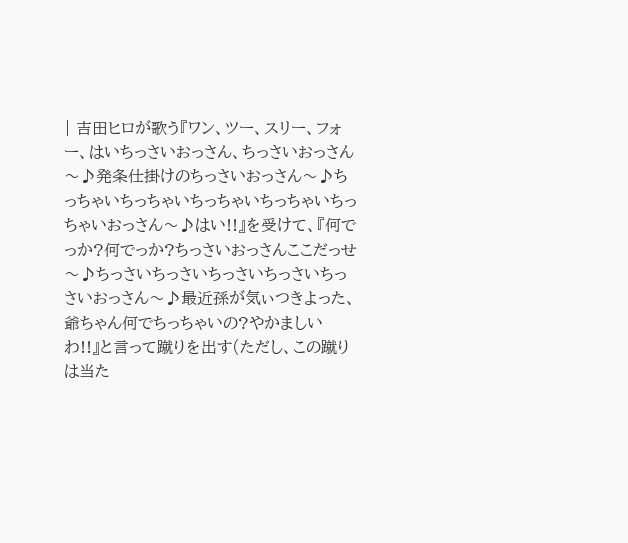| 吉田ヒロが歌う『ワン、ツー、スリー、フォー、はいちっさいおっさん、ちっさいおっさん〜♪発条仕掛けのちっさいおっさん〜♪ちっちゃいちっちゃいちっちゃいちっちゃいちっちゃいおっさん〜♪はい!!』を受けて、『何でっか?何でっか?ちっさいおっさんここだっせ〜♪ちっさいちっさいちっさいちっさいちっさいおっさん〜♪最近孫が気ぃつきよった、爺ちゃん何でちっちゃいの?やかましいわ!!』と言って蹴りを出す(ただし、この蹴りは当た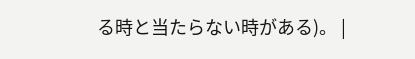る時と当たらない時がある)。 |